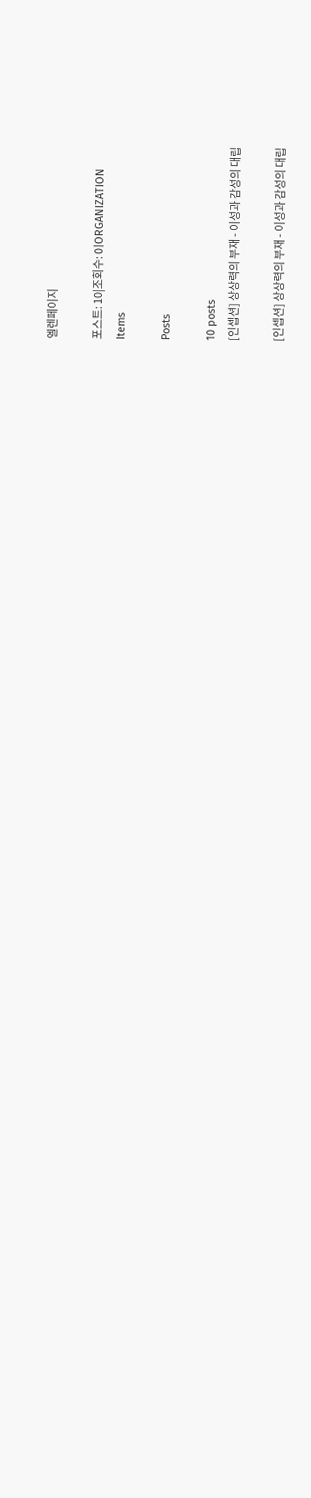엘렌페이지

포스트: 10|조회수: 0|ORGANIZATION
Items

Posts

10 posts
[인셉션] 상상력의 부재 - 이성과 감성의 대립

[인셉션] 상상력의 부재 - 이성과 감성의 대립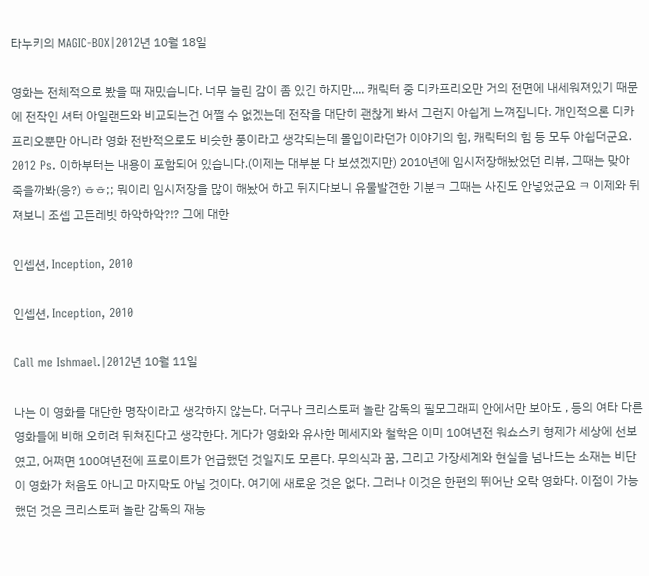타누키의 MAGIC-BOX|2012년 10월 18일

영화는 전체적으로 봤을 때 재밌습니다. 너무 늘린 감이 좀 있긴 하지만.... 캐릭터 중 디카프리오만 거의 전면에 내세워져있기 때문에 전작인 셔터 아일랜드와 비교되는건 어쩔 수 없겠는데 전작을 대단히 괜찮게 봐서 그런지 아쉽게 느껴집니다. 개인적으론 디카프리오뿐만 아니라 영화 전반적으로도 비슷한 풍이라고 생각되는데 몰입이라던가 이야기의 힘, 캐릭터의 힘 등 모두 아쉽더군요. 2012 Ps. 이하부터는 내용이 포함되어 있습니다.(이제는 대부분 다 보셨겠지만) 2010년에 임시저장해놨었던 리뷰, 그때는 맞아 죽을까봐(응?) ㅎㅎ;; 뭐이리 임시저장을 많이 해놨어 하고 뒤지다보니 유물발견한 기분ㅋ 그때는 사진도 안넣었군요 ㅋ 이제와 뒤져보니 조셉 고든레빗 하악하악?!? 그에 대한

인셉션, Inception, 2010

인셉션, Inception, 2010

Call me Ishmael.|2012년 10월 11일

나는 이 영화를 대단한 명작이라고 생각하지 않는다. 더구나 크리스토퍼 놀란 감독의 필모그래피 안에서만 보아도 , 등의 여타 다른 영화들에 비해 오히려 뒤쳐진다고 생각한다. 게다가 영화와 유사한 메세지와 철학은 이미 10여년전 워쇼스키 형제가 세상에 선보였고, 어쩌면 100여년전에 프로이트가 언급했던 것일지도 모른다. 무의식과 꿈, 그리고 가장세계와 현실을 넘나드는 소재는 비단 이 영화가 처음도 아니고 마지막도 아닐 것이다. 여기에 새로운 것은 없다. 그러나 이것은 한편의 뛰어난 오락 영화다. 이점이 가능했던 것은 크리스토퍼 놀란 감독의 재능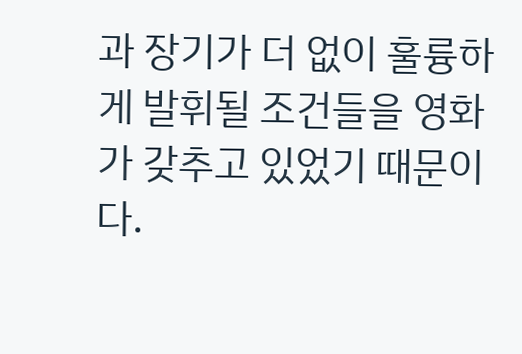과 장기가 더 없이 훌륭하게 발휘될 조건들을 영화가 갖추고 있었기 때문이다.